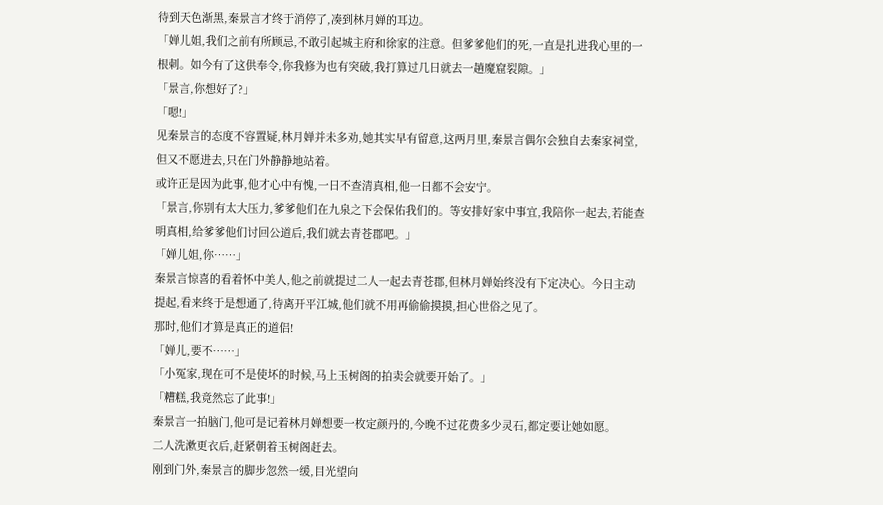待到天色渐黑,秦景言才终于消停了,凑到林月婵的耳边。
「婵儿姐,我们之前有所顾忌,不敢引起城主府和徐家的注意。但爹爹他们的死,一直是扎进我心里的一根刺。如今有了这供奉令,你我修为也有突破,我打算过几日就去一趟魔窟裂隙。」
「景言,你想好了?」
「嗯!」
见秦景言的态度不容置疑,林月婵并未多劝,她其实早有留意,这两月里,秦景言偶尔会独自去秦家祠堂,但又不愿进去,只在门外静静地站着。
或许正是因为此事,他才心中有愧,一日不查清真相,他一日都不会安宁。
「景言,你别有太大压力,爹爹他们在九泉之下会保佑我们的。等安排好家中事宜,我陪你一起去,若能查明真相,给爹爹他们讨回公道后,我们就去青苍郡吧。」
「婵儿姐,你……」
秦景言惊喜的看着怀中美人,他之前就提过二人一起去青苍郡,但林月婵始终没有下定决心。今日主动提起,看来终于是想通了,待离开平江城,他们就不用再偷偷摸摸,担心世俗之见了。
那时,他们才算是真正的道侣!
「婵儿,要不……」
「小冤家,现在可不是使坏的时候,马上玉树阁的拍卖会就要开始了。」
「糟糕,我竟然忘了此事!」
秦景言一拍脑门,他可是记着林月婵想要一枚定颜丹的,今晚不过花费多少灵石,都定要让她如愿。
二人洗漱更衣后,赶紧朝着玉树阁赶去。
刚到门外,秦景言的脚步忽然一缓,目光望向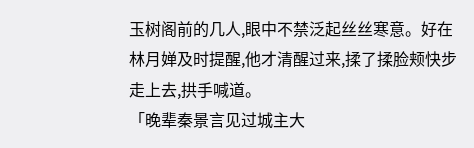玉树阁前的几人,眼中不禁泛起丝丝寒意。好在林月婵及时提醒,他才清醒过来,揉了揉脸颊快步走上去,拱手喊道。
「晚辈秦景言见过城主大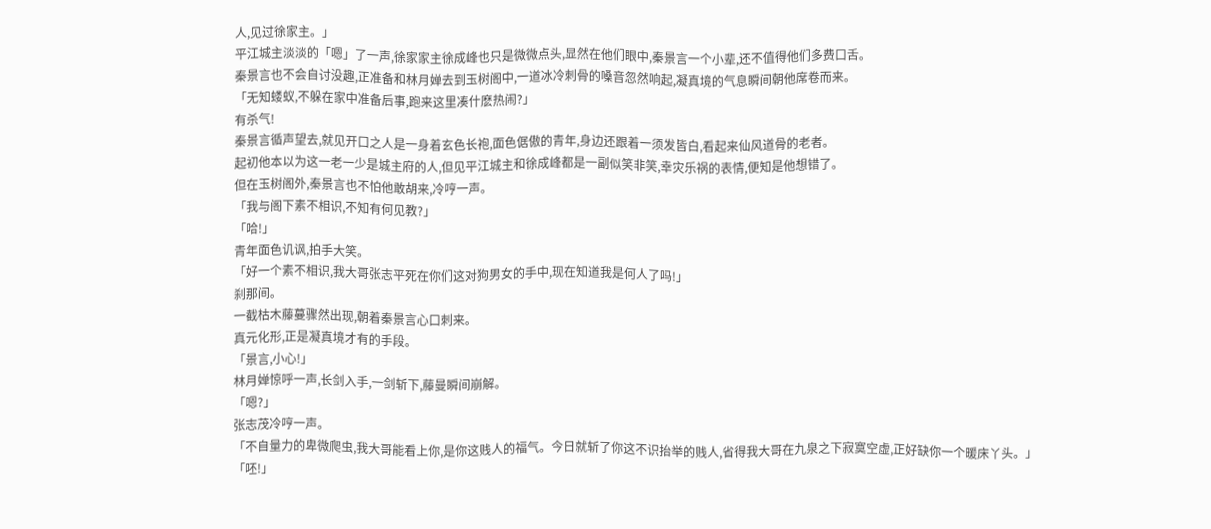人,见过徐家主。」
平江城主淡淡的「嗯」了一声,徐家家主徐成峰也只是微微点头,显然在他们眼中,秦景言一个小辈,还不值得他们多费口舌。
秦景言也不会自讨没趣,正准备和林月婵去到玉树阁中,一道冰冷刺骨的嗓音忽然响起,凝真境的气息瞬间朝他席卷而来。
「无知蝼蚁,不躲在家中准备后事,跑来这里凑什麽热闹?」
有杀气!
秦景言循声望去,就见开口之人是一身着玄色长袍,面色倨傲的青年,身边还跟着一须发皆白,看起来仙风道骨的老者。
起初他本以为这一老一少是城主府的人,但见平江城主和徐成峰都是一副似笑非笑,幸灾乐祸的表情,便知是他想错了。
但在玉树阁外,秦景言也不怕他敢胡来,冷哼一声。
「我与阁下素不相识,不知有何见教?」
「哈!」
青年面色讥讽,拍手大笑。
「好一个素不相识,我大哥张志平死在你们这对狗男女的手中,现在知道我是何人了吗!」
刹那间。
一截枯木藤蔓骤然出现,朝着秦景言心口刺来。
真元化形,正是凝真境才有的手段。
「景言,小心!」
林月婵惊呼一声,长剑入手,一剑斩下,藤曼瞬间崩解。
「嗯?」
张志茂冷哼一声。
「不自量力的卑微爬虫,我大哥能看上你,是你这贱人的福气。今日就斩了你这不识抬举的贱人,省得我大哥在九泉之下寂寞空虚,正好缺你一个暖床丫头。」
「呸!」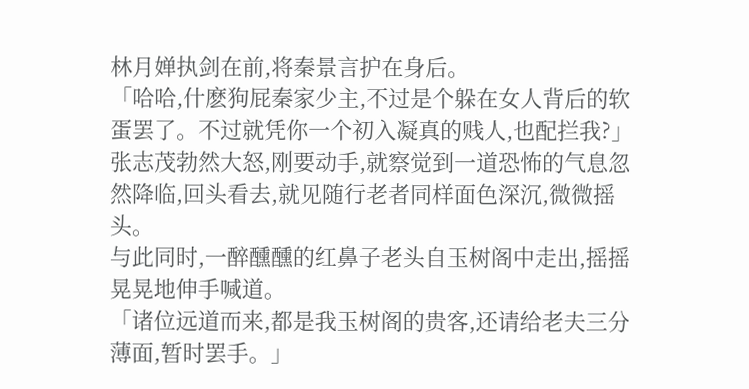林月婵执剑在前,将秦景言护在身后。
「哈哈,什麽狗屁秦家少主,不过是个躲在女人背后的软蛋罢了。不过就凭你一个初入凝真的贱人,也配拦我?」
张志茂勃然大怒,刚要动手,就察觉到一道恐怖的气息忽然降临,回头看去,就见随行老者同样面色深沉,微微摇头。
与此同时,一醉醺醺的红鼻子老头自玉树阁中走出,摇摇晃晃地伸手喊道。
「诸位远道而来,都是我玉树阁的贵客,还请给老夫三分薄面,暂时罢手。」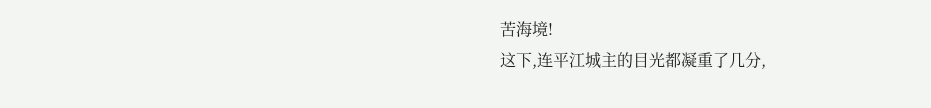苦海境!
这下,连平江城主的目光都凝重了几分,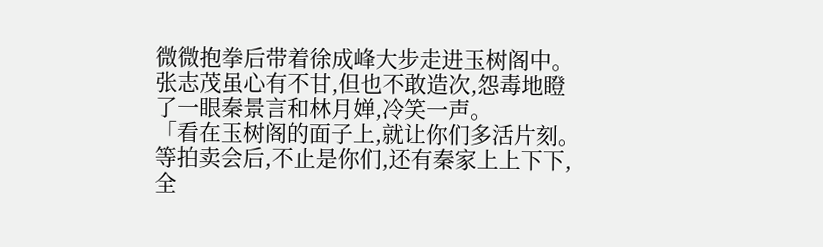微微抱拳后带着徐成峰大步走进玉树阁中。
张志茂虽心有不甘,但也不敢造次,怨毒地瞪了一眼秦景言和林月婵,冷笑一声。
「看在玉树阁的面子上,就让你们多活片刻。等拍卖会后,不止是你们,还有秦家上上下下,全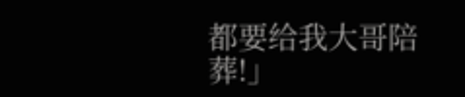都要给我大哥陪葬!」